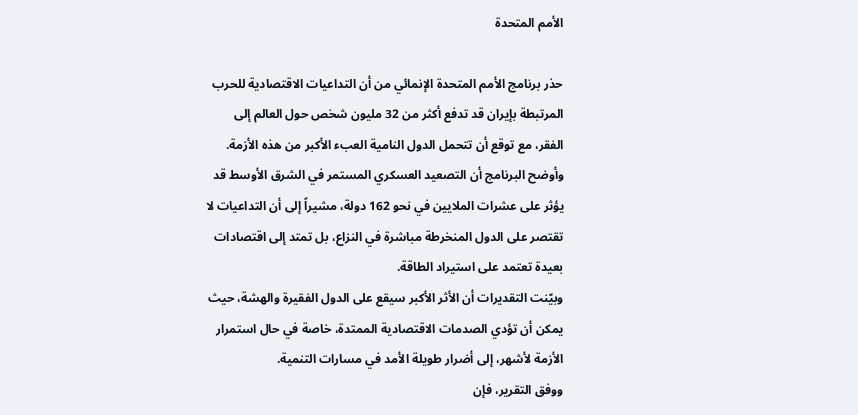الأمم المتحدة

حذر برنامج الأمم المتحدة الإنمائي من أن التداعيات الاقتصادية للحرب المرتبطة بإيران قد تدفع أكثر من 32 مليون شخص حول العالم إلى الفقر، مع توقع أن تتحمل الدول النامية العبء الأكبر من هذه الأزمة.
وأوضح البرنامج أن التصعيد العسكري المستمر في الشرق الأوسط قد يؤثر على عشرات الملايين في نحو 162 دولة، مشيراً إلى أن التداعيات لا تقتصر على الدول المنخرطة مباشرة في النزاع، بل تمتد إلى اقتصادات بعيدة تعتمد على استيراد الطاقة.
وبيّنت التقديرات أن الأثر الأكبر سيقع على الدول الفقيرة والهشة، حيث يمكن أن تؤدي الصدمات الاقتصادية الممتدة، خاصة في حال استمرار الأزمة لأشهر، إلى أضرار طويلة الأمد في مسارات التنمية.
ووفق التقرير، فإن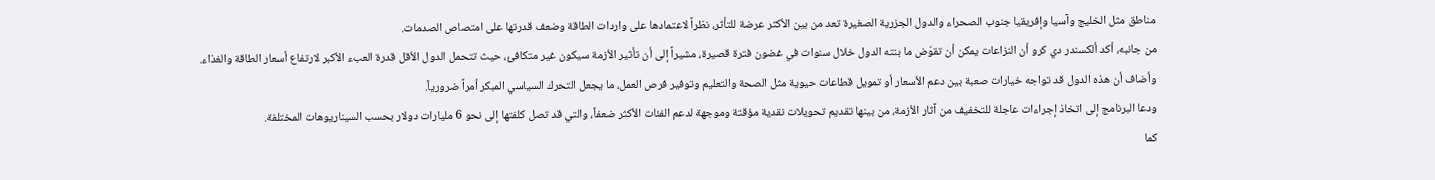مناطق مثل الخليج وآسيا وإفريقيا جنوب الصحراء والدول الجزرية الصغيرة تعد من بين الأكثر عرضة للتأثر، نظراً لاعتمادها على واردات الطاقة وضعف قدرتها على امتصاص الصدمات.
من جانبه، أكد ألكسندر دي كرو أن النزاعات يمكن أن تقوّض ما بنته الدول خلال سنوات في غضون فترة قصيرة، مشيراً إلى أن تأثير الأزمة سيكون غير متكافئ، حيث تتحمل الدول الأقل قدرة العبء الأكبر لارتفاع أسعار الطاقة والغذاء.
وأضاف أن هذه الدول قد تواجه خيارات صعبة بين دعم الأسعار أو تمويل قطاعات حيوية مثل الصحة والتعليم وتوفير فرص العمل، ما يجعل التحرك السياسي المبكر أمراً ضرورياً.
ودعا البرنامج إلى اتخاذ إجراءات عاجلة للتخفيف من آثار الأزمة، من بينها تقديم تحويلات نقدية مؤقتة وموجهة لدعم الفئات الأكثر ضعفاً، والتي قد تصل كلفتها إلى نحو 6 مليارات دولار بحسب السيناريوهات المختلفة.
كما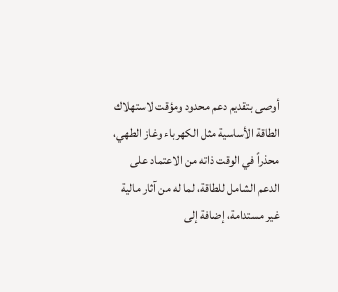أوصى بتقديم دعم محدود ومؤقت لاستهلاك الطاقة الأساسية مثل الكهرباء وغاز الطهي، محذراً في الوقت ذاته من الاعتماد على الدعم الشامل للطاقة، لما له من آثار مالية غير مستدامة، إضافة إلى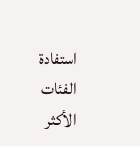استفادة الفئات الأكثر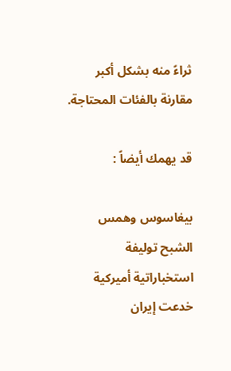ثراءً منه بشكل أكبر مقارنة بالفئات المحتاجة.

قد يهمك أيضاً :

بيغاسوس وهمس الشبح توليفة استخباراتية أميركية خدعت إيران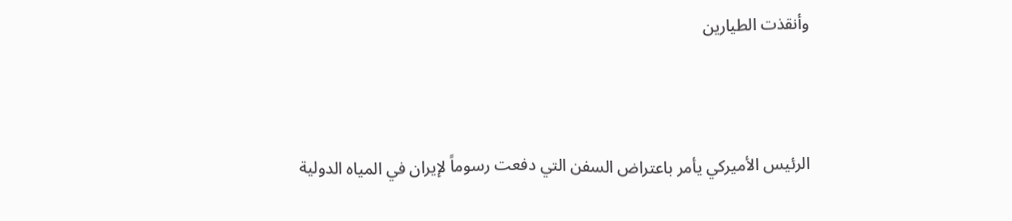وأنقذت الطيارين



الرئيس الأميركي يأمر باعتراض السفن التي دفعت رسوماً لإيران في المياه الدولية